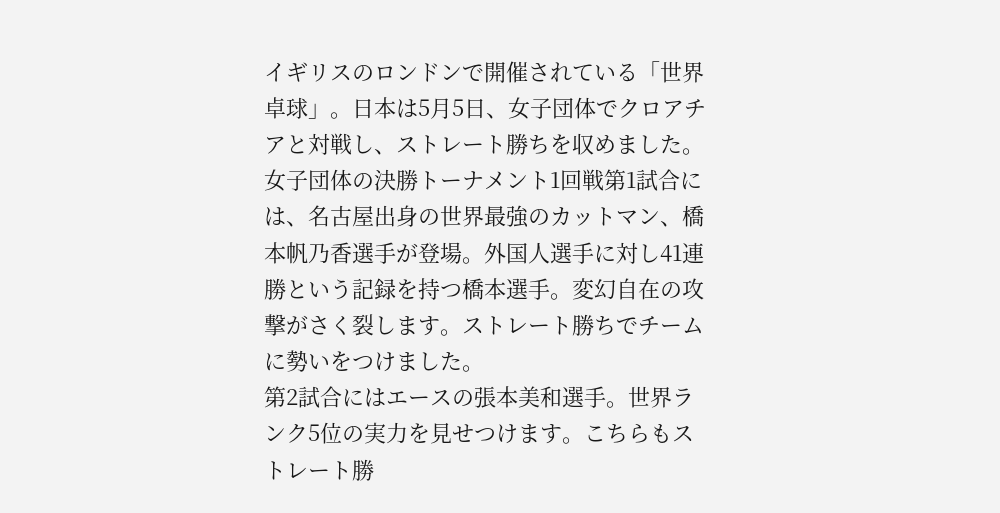イギリスのロンドンで開催されている「世界卓球」。日本は5月5日、女子団体でクロアチアと対戦し、ストレート勝ちを収めました。
女子団体の決勝トーナメント1回戦第1試合には、名古屋出身の世界最強のカットマン、橋本帆乃香選手が登場。外国人選手に対し41連勝という記録を持つ橋本選手。変幻自在の攻撃がさく裂します。ストレート勝ちでチームに勢いをつけました。
第2試合にはエースの張本美和選手。世界ランク5位の実力を見せつけます。こちらもストレート勝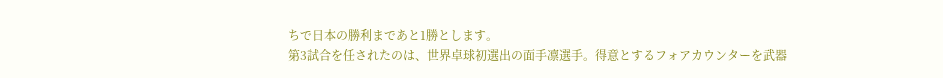ちで日本の勝利まであと1勝とします。
第3試合を任されたのは、世界卓球初選出の面手凛選手。得意とするフォアカウンターを武器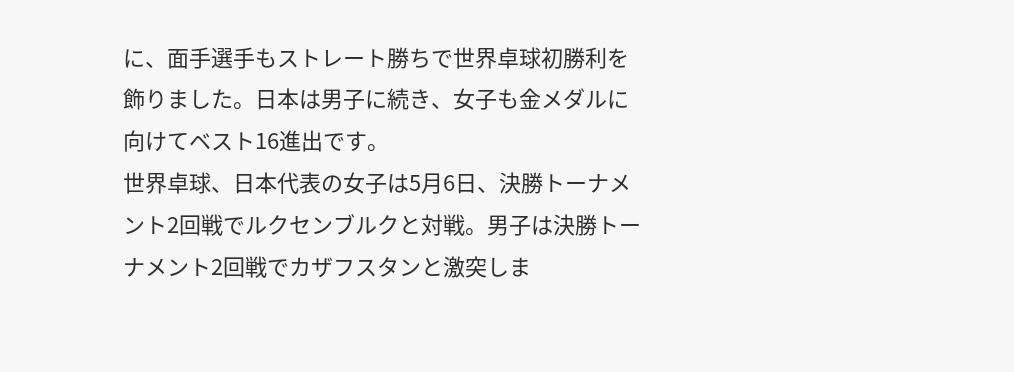に、面手選手もストレート勝ちで世界卓球初勝利を飾りました。日本は男子に続き、女子も金メダルに向けてベスト16進出です。
世界卓球、日本代表の女子は5月6日、決勝トーナメント2回戦でルクセンブルクと対戦。男子は決勝トーナメント2回戦でカザフスタンと激突しま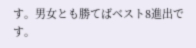す。男女とも勝てばベスト8進出です。